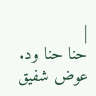|
حنا حنا ود. عوض شفيق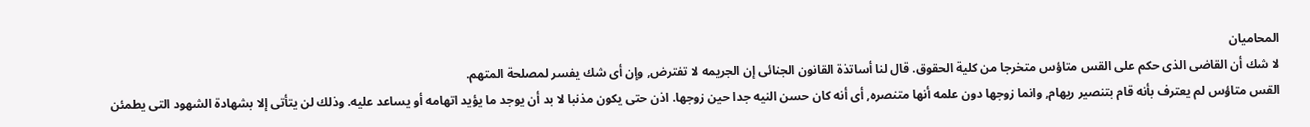المحاميان
لا شك أن القاضى الذى حكم على القس متاؤس متخرجا من كلية الحقوق. قال لنا أساتذة القانون الجنائى إن الجريمه لا تفترض, وإن أى شك يفسر لمصلحة المتهم.
القس متاؤس لم يعترف بأنه قام بتنصير ريهام, وانما زوجها دون علمه أنها متنصره, أى أنه كان حسن النيه جدا حين زوجها. اذن حتى يكون مذنبا لا بد أن يوجد ما يؤيد اتهامه أو يساعد عليه. وذلك لن يتأتى إلا بشهادة الشهود التى يطمئن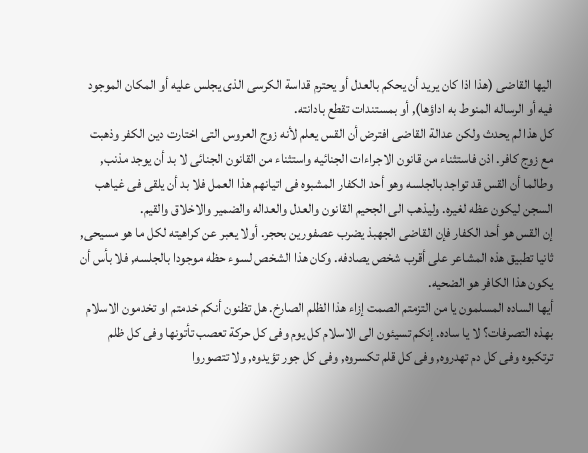اليها القاضى (هذا اذا كان يريد أن يحكم بالعدل أو يحترم قداسة الكرسى الذى يجلس عليه أو المكان الموجود فيه أو الرساله المنوط به اداؤها), أو بمستندات تقطع بادانته.
كل هذا لم يحدث ولكن عدالة القاضى افترض أن القس يعلم لأنه زوج العروس التى اختارت دين الكفر وذهبت مع زوج كافر. اذن فاستثناء من قانون الاجراءات الجنائيه واستثناء من القانون الجنائى لا بد أن يوجد مذنب, وطالما أن القس قد تواجد بالجلسه وهو أحد الكفار المشبوه فى اتيانهم هذا العمل فلا بد أن يلقى فى غياهب السجن ليكون عظه لغيره. وليذهب الى الجحيم القانون والعدل والعداله والضمير والاخلاق والقيم.
إن القس هو أحد الكفار فإن القاضى الجهبذ يضرب عصفورين بحجر. أولا يعبر عن كراهيته لكل ما هو مسيحى, ثانيا تطبيق هذه المشاعر على أقرب شخص يصادفه. وكان هذا الشخص لسوء حظه موجودا بالجلسه, فلا بأس أن يكون هذا الكافر هو الضحيه.
أيها الساده المسلمون يا من التزمتم الصمت إزاء هذا الظلم الصارخ. هل تظنون أنكم خدمتم او تخدمون الاسلام بهذه التصرفات؟ لا يا ساده. إنكم تسيئون الى الاسلام كل يوم وفى كل حركة تعصب تأتونها وفى كل ظلم ترتكبوه وفى كل دم تهدروه, وفى كل قلم تكسروه, وفى كل جور تؤيدوه, ولا تتصوروا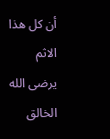أن كل هذا الاثم يرضى الله الخالق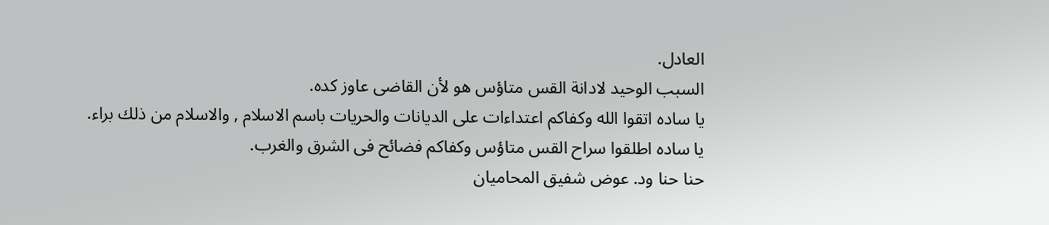العادل.
السبب الوحيد لادانة القس متاؤس هو لأن القاضى عاوز كده.
يا ساده اتقوا الله وكفاكم اعتداءات على الديانات والحريات باسم الاسلام , والاسلام من ذلك براء.
يا ساده اطلقوا سراح القس متاؤس وكفاكم فضائح فى الشرق والغرب.
حنا حنا ود. عوض شفيق المحاميان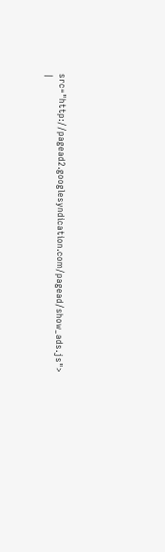src="http://pagead2.googlesyndication.com/pagead/show_ads.js">
|